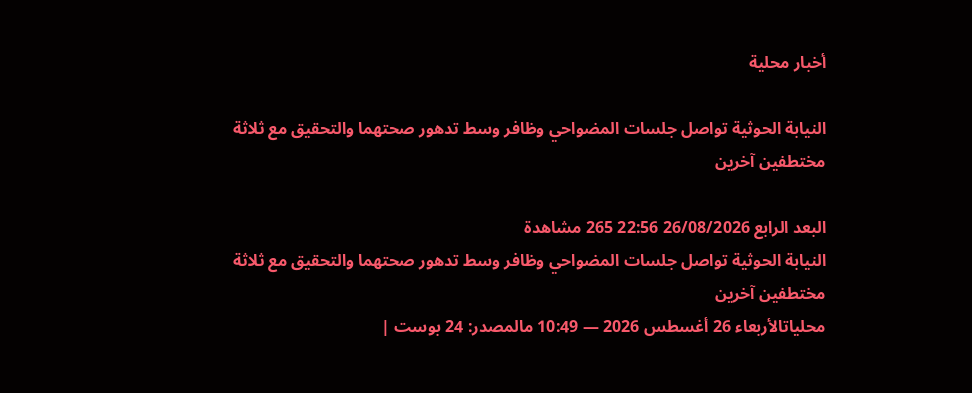أخبار محلية

النيابة الحوثية تواصل جلسات المضواحي وظافر وسط تدهور صحتهما والتحقيق مع ثلاثة مختطفين آخرين

البعد الرابع 26/08/2026 22:56 265 مشاهدة
النيابة الحوثية تواصل جلسات المضواحي وظافر وسط تدهور صحتهما والتحقيق مع ثلاثة مختطفين آخرين
محلياتالأربعاء 26 أغسطس 2026 — 10:49 مالمصدر: 24 بوست |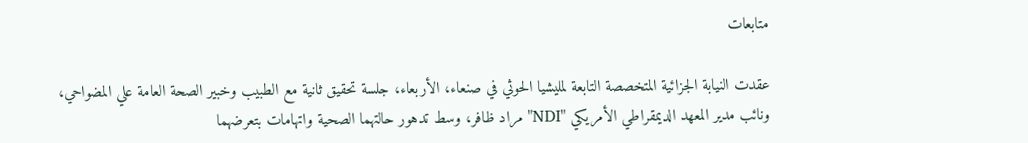متابعات

عقدت النيابة الجزائية المتخصصة التابعة لمليشيا الحوثي في صنعاء، الأربعاء، جلسة تحقيق ثانية مع الطبيب وخبير الصحة العامة علي المضواحي، ونائب مدير المعهد الديمقراطي الأمريكي "NDI" مراد ظافر، وسط تدهور حالتهما الصحية واتهامات بتعرضهما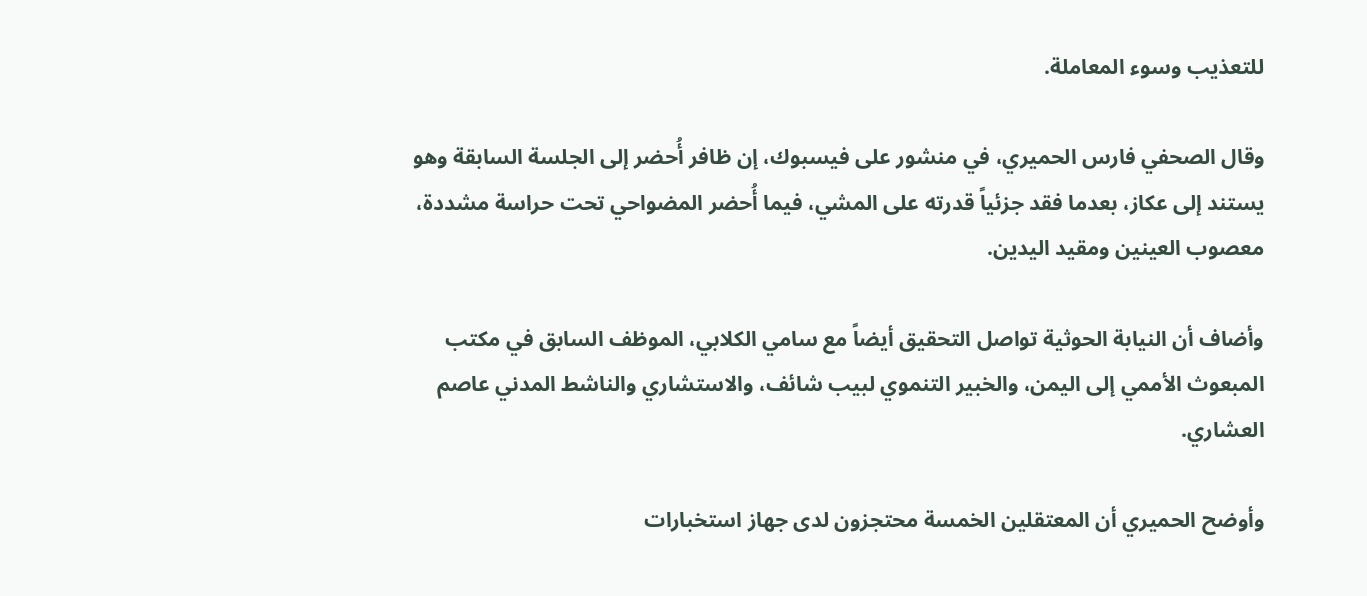للتعذيب وسوء المعاملة.

وقال الصحفي فارس الحميري، في منشور على فيسبوك، إن ظافر أُحضر إلى الجلسة السابقة وهو يستند إلى عكاز، بعدما فقد جزئياً قدرته على المشي، فيما أُحضر المضواحي تحت حراسة مشددة، معصوب العينين ومقيد اليدين.

وأضاف أن النيابة الحوثية تواصل التحقيق أيضاً مع سامي الكلابي، الموظف السابق في مكتب المبعوث الأممي إلى اليمن، والخبير التنموي لبيب شائف، والاستشاري والناشط المدني عاصم العشاري.

وأوضح الحميري أن المعتقلين الخمسة محتجزون لدى جهاز استخبارات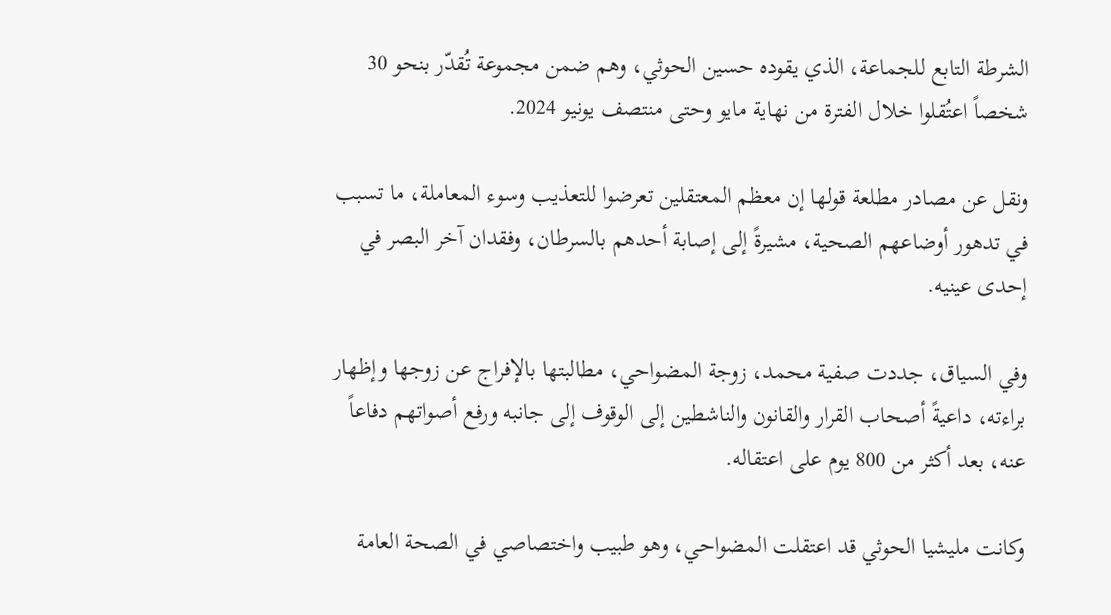الشرطة التابع للجماعة، الذي يقوده حسين الحوثي، وهم ضمن مجموعة تُقدّر بنحو 30 شخصاً اعتُقلوا خلال الفترة من نهاية مايو وحتى منتصف يونيو 2024.

ونقل عن مصادر مطلعة قولها إن معظم المعتقلين تعرضوا للتعذيب وسوء المعاملة، ما تسبب في تدهور أوضاعهم الصحية، مشيرةً إلى إصابة أحدهم بالسرطان، وفقدان آخر البصر في إحدى عينيه.

وفي السياق، جددت صفية محمد، زوجة المضواحي، مطالبتها بالإفراج عن زوجها وإظهار براءته، داعيةً أصحاب القرار والقانون والناشطين إلى الوقوف إلى جانبه ورفع أصواتهم دفاعاً عنه، بعد أكثر من 800 يوم على اعتقاله.

وكانت مليشيا الحوثي قد اعتقلت المضواحي، وهو طبيب واختصاصي في الصحة العامة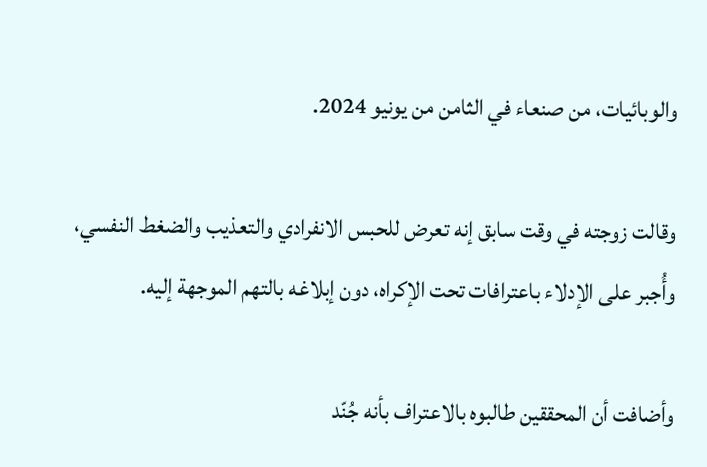والوبائيات، من صنعاء في الثامن من يونيو 2024.

وقالت زوجته في وقت سابق إنه تعرض للحبس الانفرادي والتعذيب والضغط النفسي، وأُجبر على الإدلاء باعترافات تحت الإكراه، دون إبلاغه بالتهم الموجهة إليه.

وأضافت أن المحققين طالبوه بالاعتراف بأنه جُنّد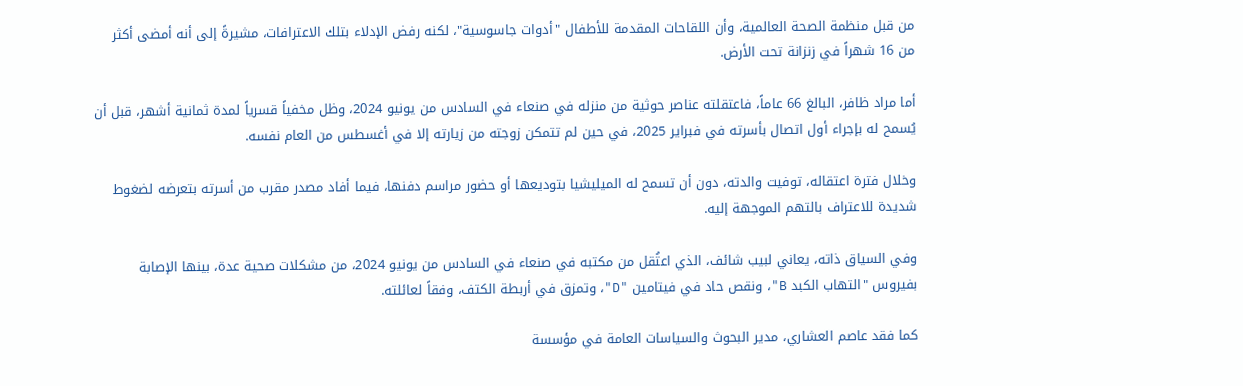من قبل منظمة الصحة العالمية، وأن اللقاحات المقدمة للأطفال "أدوات جاسوسية"، لكنه رفض الإدلاء بتلك الاعترافات، مشيرةً إلى أنه أمضى أكثر من 16 شهراً في زنزانة تحت الأرض.

أما مراد ظافر، البالغ 66 عاماً، فاعتقلته عناصر حوثية من منزله في صنعاء في السادس من يونيو 2024، وظل مخفياً قسرياً لمدة ثمانية أشهر، قبل أن يُسمح له بإجراء أول اتصال بأسرته في فبراير 2025، في حين لم تتمكن زوجته من زيارته إلا في أغسطس من العام نفسه.

وخلال فترة اعتقاله، توفيت والدته، دون أن تسمح له الميليشيا بتوديعها أو حضور مراسم دفنها، فيما أفاد مصدر مقرب من أسرته بتعرضه لضغوط شديدة للاعتراف بالتهم الموجهة إليه.

وفي السياق ذاته، يعاني لبيب شائف، الذي اعتُقل من مكتبه في صنعاء في السادس من يونيو 2024، من مشكلات صحية عدة، بينها الإصابة بفيروس "التهاب الكبد B"، ونقص حاد في فيتامين "D"، وتمزق في أربطة الكتف، وفقاً لعائلته.

كما فقد عاصم العشاري، مدير البحوث والسياسات العامة في مؤسسة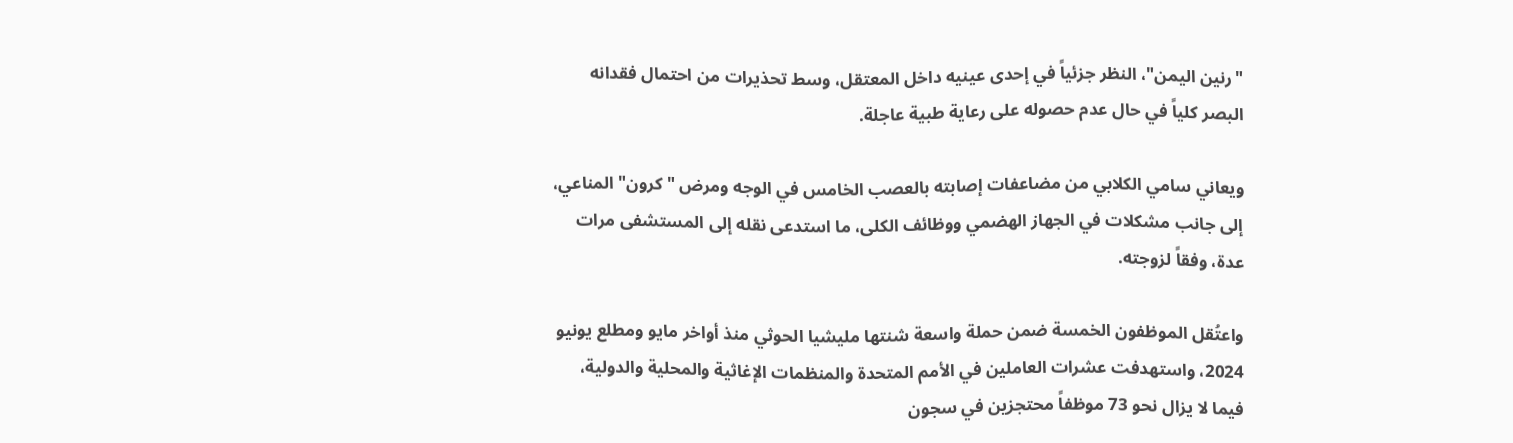"رنين اليمن"، النظر جزئياً في إحدى عينيه داخل المعتقل، وسط تحذيرات من احتمال فقدانه البصر كلياً في حال عدم حصوله على رعاية طبية عاجلة.

ويعاني سامي الكلابي من مضاعفات إصابته بالعصب الخامس في الوجه ومرض "كرون" المناعي، إلى جانب مشكلات في الجهاز الهضمي ووظائف الكلى، ما استدعى نقله إلى المستشفى مرات عدة، وفقاً لزوجته.

واعتُقل الموظفون الخمسة ضمن حملة واسعة شنتها مليشيا الحوثي منذ أواخر مايو ومطلع يونيو 2024، واستهدفت عشرات العاملين في الأمم المتحدة والمنظمات الإغاثية والمحلية والدولية، فيما لا يزال نحو 73 موظفاً محتجزين في سجون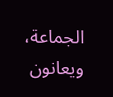الجماعة، ويعانون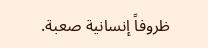ظروفاً إنسانية صعبة.